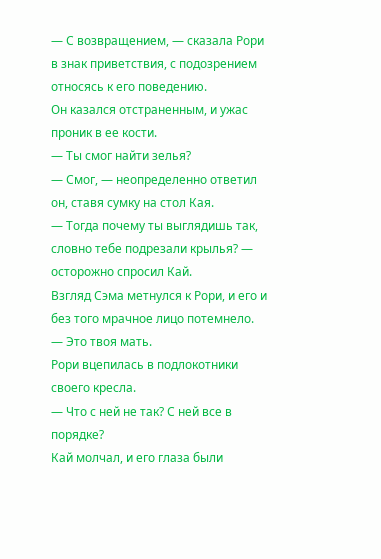— С возвращением, — сказала Рори в знак приветствия, с подозрением относясь к его поведению.
Он казался отстраненным, и ужас проник в ее кости.
— Ты смог найти зелья?
— Смог, — неопределенно ответил он, ставя сумку на стол Кая.
— Тогда почему ты выглядишь так, словно тебе подрезали крылья? — осторожно спросил Кай.
Взгляд Сэма метнулся к Рори, и его и без того мрачное лицо потемнело.
— Это твоя мать.
Рори вцепилась в подлокотники своего кресла.
— Что с ней не так? С ней все в порядке?
Кай молчал, и его глаза были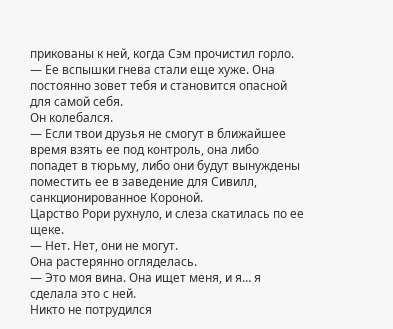прикованы к ней, когда Сэм прочистил горло.
— Ее вспышки гнева стали еще хуже. Она постоянно зовет тебя и становится опасной для самой себя.
Он колебался.
— Если твои друзья не смогут в ближайшее время взять ее под контроль, она либо попадет в тюрьму, либо они будут вынуждены поместить ее в заведение для Сивилл, санкционированное Короной.
Царство Рори рухнуло, и слеза скатилась по ее щеке.
— Нет. Нет, они не могут.
Она растерянно огляделась.
— Это моя вина. Она ищет меня, и я… я сделала это с ней.
Никто не потрудился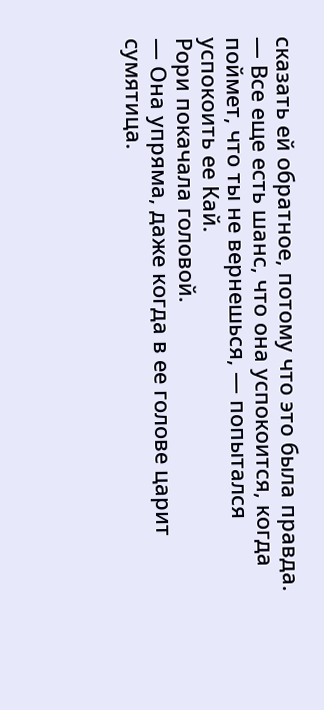сказать ей обратное, потому что это была правда.
— Все еще есть шанс, что она успокоится, когда поймет, что ты не вернешься, — попытался успокоить ее Кай.
Рори покачала головой.
— Она упряма, даже когда в ее голове царит сумятица.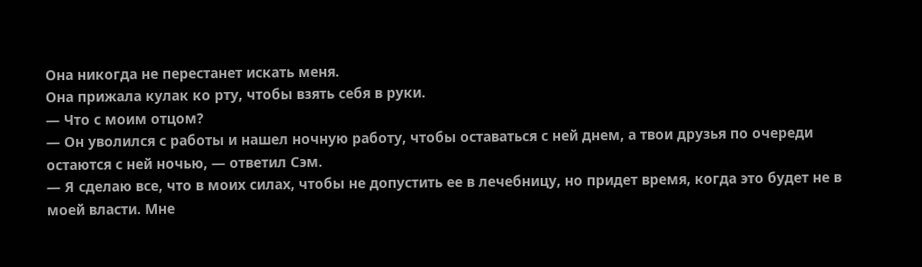Она никогда не перестанет искать меня.
Она прижала кулак ко рту, чтобы взять себя в руки.
— Что с моим отцом?
— Он уволился с работы и нашел ночную работу, чтобы оставаться с ней днем, а твои друзья по очереди остаются с ней ночью, — ответил Сэм.
— Я сделаю все, что в моих силах, чтобы не допустить ее в лечебницу, но придет время, когда это будет не в моей власти. Мне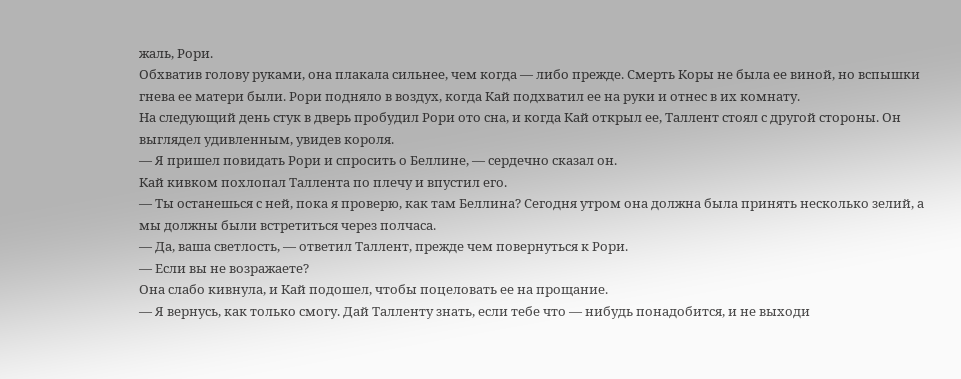жаль, Рори.
Обхватив голову руками, она плакала сильнее, чем когда — либо прежде. Смерть Коры не была ее виной, но вспышки гнева ее матери были. Рори подняло в воздух, когда Кай подхватил ее на руки и отнес в их комнату.
На следующий день стук в дверь пробудил Рори ото сна, и когда Кай открыл ее, Таллент стоял с другой стороны. Он выглядел удивленным, увидев короля.
— Я пришел повидать Рори и спросить о Беллине, — сердечно сказал он.
Кай кивком похлопал Таллента по плечу и впустил его.
— Ты останешься с ней, пока я проверю, как там Беллина? Сегодня утром она должна была принять несколько зелий, а мы должны были встретиться через полчаса.
— Да, ваша светлость, — ответил Таллент, прежде чем повернуться к Рори.
— Если вы не возражаете?
Она слабо кивнула, и Кай подошел, чтобы поцеловать ее на прощание.
— Я вернусь, как только смогу. Дай Талленту знать, если тебе что — нибудь понадобится, и не выходи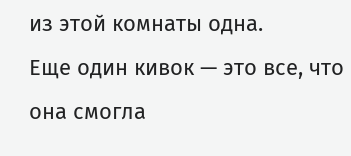из этой комнаты одна.
Еще один кивок — это все, что она смогла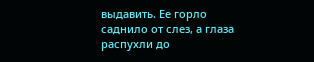выдавить. Ее горло саднило от слез, а глаза распухли до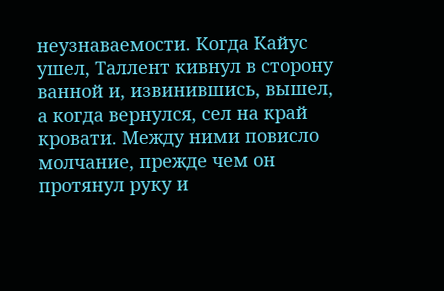неузнаваемости. Когда Кайус ушел, Таллент кивнул в сторону ванной и, извинившись, вышел, а когда вернулся, сел на край кровати. Между ними повисло молчание, прежде чем он протянул руку и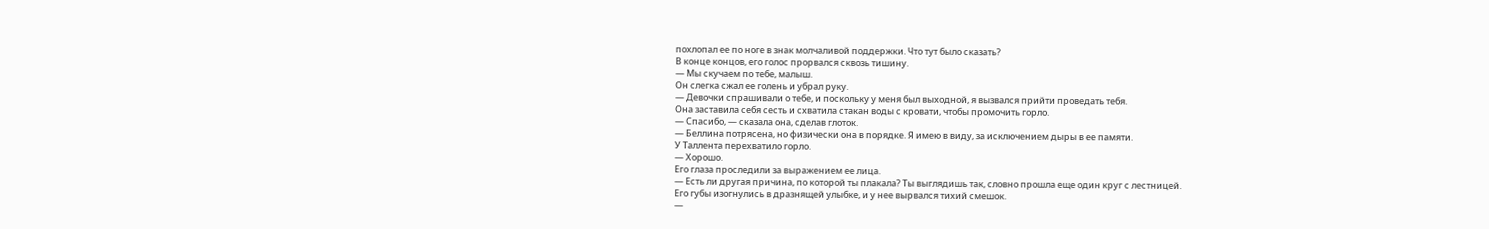похлопал ее по ноге в знак молчаливой поддержки. Что тут было сказать?
В конце концов, его голос прорвался сквозь тишину.
— Мы скучаем по тебе, малыш.
Он слегка сжал ее голень и убрал руку.
— Девочки спрашивали о тебе, и поскольку у меня был выходной, я вызвался прийти проведать тебя.
Она заставила себя сесть и схватила стакан воды с кровати, чтобы промочить горло.
— Спасибо, — сказала она, сделав глоток.
— Беллина потрясена, но физически она в порядке. Я имею в виду, за исключением дыры в ее памяти.
У Таллента перехватило горло.
— Хорошо.
Его глаза проследили за выражением ее лица.
— Есть ли другая причина, по которой ты плакала? Ты выглядишь так, словно прошла еще один круг с лестницей.
Его губы изогнулись в дразнящей улыбке, и у нее вырвался тихий смешок.
—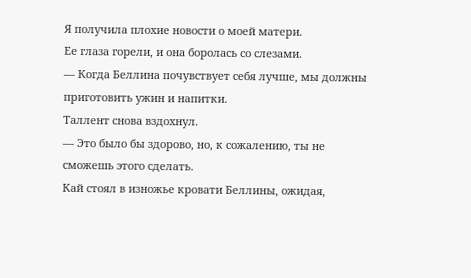Я получила плохие новости о моей матери.
Ее глаза горели, и она боролась со слезами.
— Когда Беллина почувствует себя лучше, мы должны приготовить ужин и напитки.
Таллент снова вздохнул.
— Это было бы здорово, но, к сожалению, ты не сможешь этого сделать.
Кай стоял в изножье кровати Беллины, ожидая,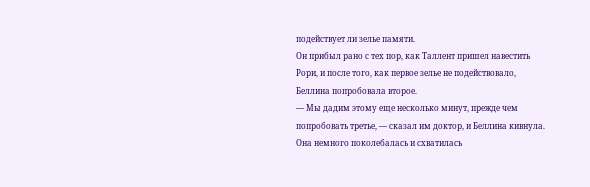подействует ли зелье памяти.
Он прибыл рано с тех пор, как Таллент пришел навестить Рори, и после того, как первое зелье не подействовало, Беллина попробовала второе.
— Мы дадим этому еще несколько минут, прежде чем попробовать третье, — сказал им доктор, и Беллина кивнула.
Она немного поколебалась и схватилась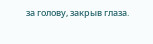за голову, закрыв глаза.